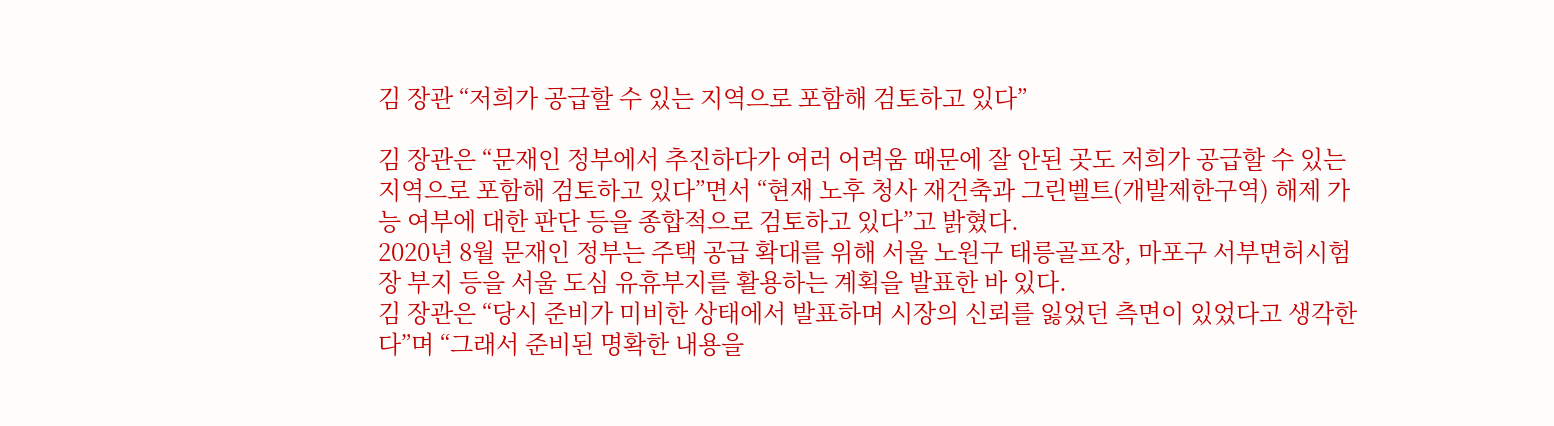김 장관 “저희가 공급할 수 있는 지역으로 포함해 검토하고 있다”

김 장관은 “문재인 정부에서 추진하다가 여러 어려움 때문에 잘 안된 곳도 저희가 공급할 수 있는 지역으로 포함해 검토하고 있다”면서 “현재 노후 청사 재건축과 그린벨트(개발제한구역) 해제 가능 여부에 대한 판단 등을 종합적으로 검토하고 있다”고 밝혔다.
2020년 8월 문재인 정부는 주택 공급 확대를 위해 서울 노원구 태릉골프장, 마포구 서부면허시험장 부지 등을 서울 도심 유휴부지를 활용하는 계획을 발표한 바 있다.
김 장관은 “당시 준비가 미비한 상태에서 발표하며 시장의 신뢰를 잃었던 측면이 있었다고 생각한다”며 “그래서 준비된 명확한 내용을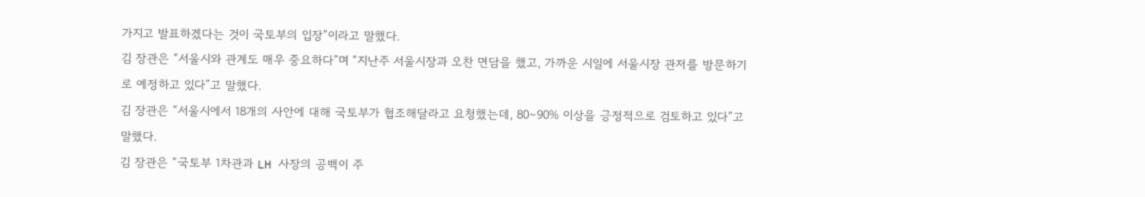가지고 발표하겠다는 것이 국토부의 입장”이라고 말했다.
김 장관은 “서울시와 관계도 매우 중요하다”며 “지난주 서울시장과 오찬 면담을 했고, 가까운 시일에 서울시장 관저를 방문하기로 예정하고 있다”고 말했다.
김 장관은 “서울시에서 18개의 사안에 대해 국토부가 협조해달라고 요청했는데, 80∼90% 이상을 긍정적으로 검토하고 있다”고 말했다.
김 장관은 “국토부 1차관과 LH 사장의 공백이 주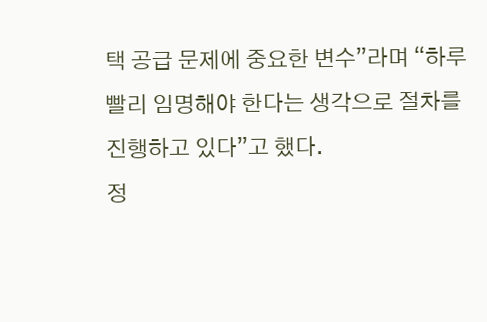택 공급 문제에 중요한 변수”라며 “하루 빨리 임명해야 한다는 생각으로 절차를 진행하고 있다”고 했다.
정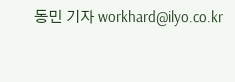동민 기자 workhard@ilyo.co.kr